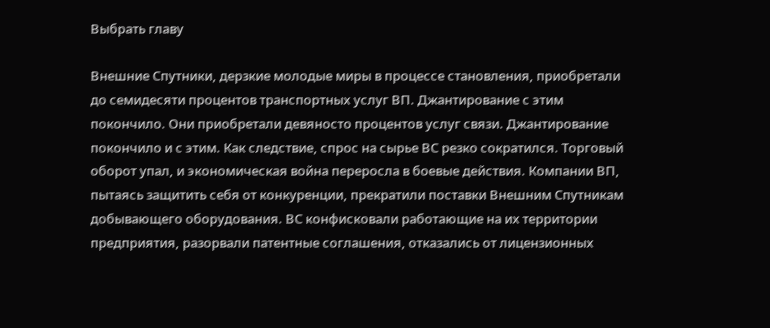Выбрать главу

Внешние Спутники, дерзкие молодые миры в процессе становления, приобретали до семидесяти процентов транспортных услуг ВП. Джантирование с этим покончило. Они приобретали девяносто процентов услуг связи. Джантирование покончило и с этим. Как следствие, спрос на сырье ВС резко сократился. Торговый оборот упал, и экономическая война переросла в боевые действия. Компании ВП, пытаясь защитить себя от конкуренции, прекратили поставки Внешним Спутникам добывающего оборудования. ВС конфисковали работающие на их территории предприятия, разорвали патентные соглашения, отказались от лицензионных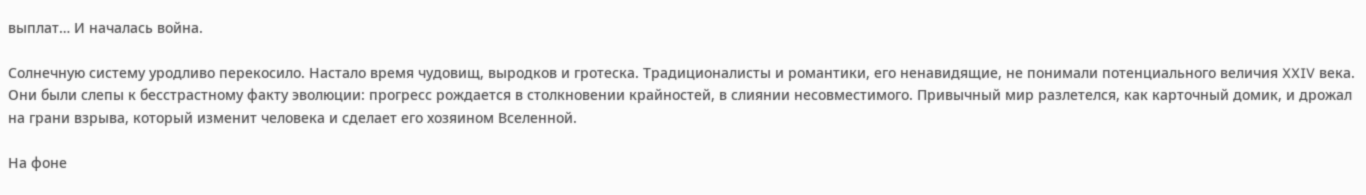выплат… И началась война.

Солнечную систему уродливо перекосило. Настало время чудовищ, выродков и гротеска. Традиционалисты и романтики, его ненавидящие, не понимали потенциального величия XXIV века. Они были слепы к бесстрастному факту эволюции: прогресс рождается в столкновении крайностей, в слиянии несовместимого. Привычный мир разлетелся, как карточный домик, и дрожал на грани взрыва, который изменит человека и сделает его хозяином Вселенной.

На фоне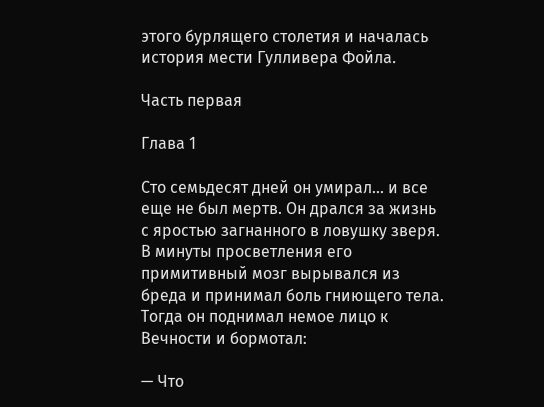этого бурлящего столетия и началась история мести Гулливера Фойла.

Часть первая

Глава 1

Сто семьдесят дней он умирал… и все еще не был мертв. Он дрался за жизнь с яростью загнанного в ловушку зверя. В минуты просветления его примитивный мозг вырывался из бреда и принимал боль гниющего тела. Тогда он поднимал немое лицо к Вечности и бормотал:

— Что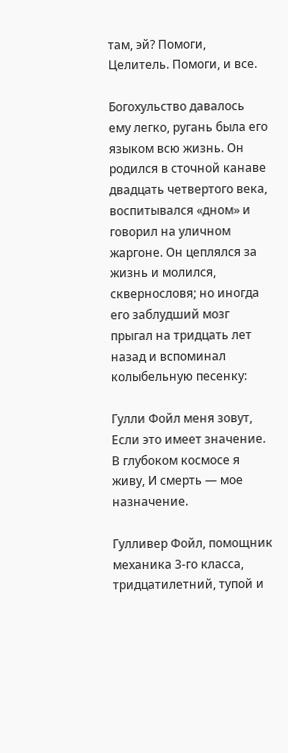там, эй? Помоги, Целитель. Помоги, и все.

Богохульство давалось ему легко, ругань была его языком всю жизнь. Он родился в сточной канаве двадцать четвертого века, воспитывался «дном» и говорил на уличном жаргоне. Он цеплялся за жизнь и молился, сквернословя; но иногда его заблудший мозг прыгал на тридцать лет назад и вспоминал колыбельную песенку:

Гулли Фойл меня зовут, Если это имеет значение. В глубоком космосе я живу, И смерть — мое назначение.

Гулливер Фойл, помощник механика 3-го класса, тридцатилетний, тупой и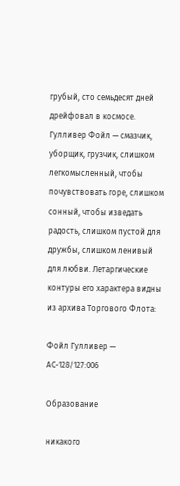грубый, сто семьдесят дней дрейфовал в космосе. Гулливер Фойл — смазчик, уборщик, грузчик, слишком легкомысленный, чтобы почувствовать горе, слишком сонный, чтобы изведать радость, слишком пустой для дружбы, слишком ленивый для любви. Летаргические контуры его характера видны из архива Торгового Флота:

Фойл Гулливер — АС-128/127:006

Образование

никакого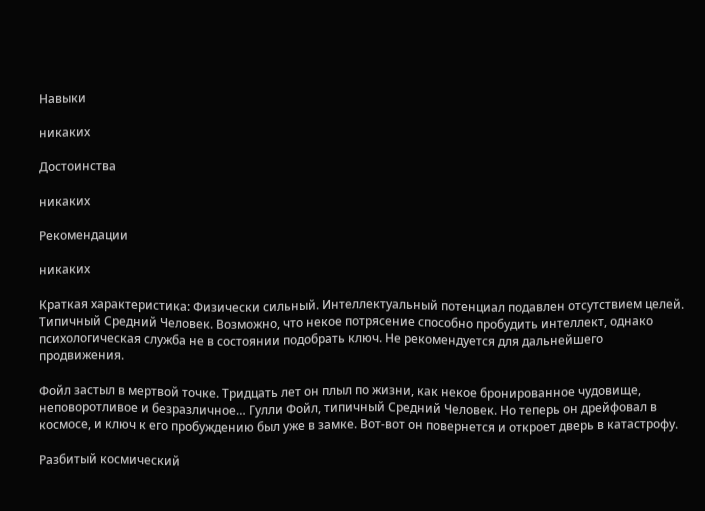Навыки

никаких

Достоинства

никаких

Рекомендации

никаких

Краткая характеристика: Физически сильный. Интеллектуальный потенциал подавлен отсутствием целей. Типичный Средний Человек. Возможно, что некое потрясение способно пробудить интеллект, однако психологическая служба не в состоянии подобрать ключ. Не рекомендуется для дальнейшего продвижения.

Фойл застыл в мертвой точке. Тридцать лет он плыл по жизни, как некое бронированное чудовище, неповоротливое и безразличное… Гулли Фойл, типичный Средний Человек. Но теперь он дрейфовал в космосе, и ключ к его пробуждению был уже в замке. Вот-вот он повернется и откроет дверь в катастрофу.

Разбитый космический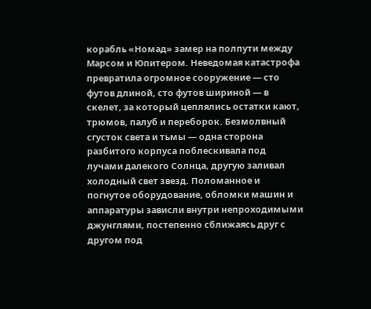корабль «Номад» замер на полпути между Марсом и Юпитером. Неведомая катастрофа превратила огромное сооружение — сто футов длиной, сто футов шириной — в скелет, за который цеплялись остатки кают, трюмов, палуб и переборок. Безмолвный сгусток света и тьмы — одна сторона разбитого корпуса поблескивала под лучами далекого Солнца, другую заливал холодный свет звезд. Поломанное и погнутое оборудование, обломки машин и аппаратуры зависли внутри непроходимыми джунглями, постепенно сближаясь друг с другом под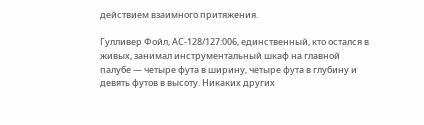действием взаимного притяжения.

Гулливер Фойл, АС-128/127:006, единственный, кто остался в живых, занимал инструментальный шкаф на главной палубе — четыре фута в ширину, четыре фута в глубину и девять футов в высоту. Никаких других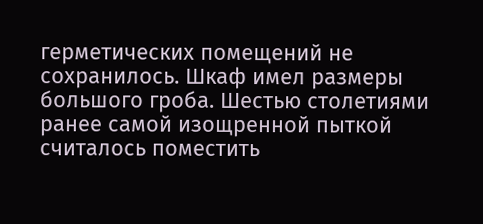герметических помещений не сохранилось. Шкаф имел размеры большого гроба. Шестью столетиями ранее самой изощренной пыткой считалось поместить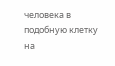человека в подобную клетку на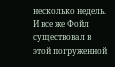несколько недель. И все же Фойл существовал в этой погруженной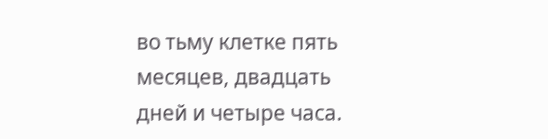во тьму клетке пять месяцев, двадцать дней и четыре часа.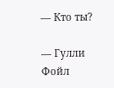— Кто ты?

— Гулли Фойл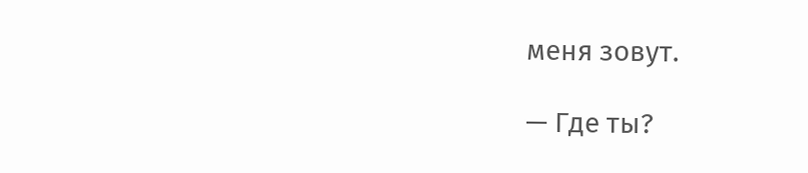меня зовут.

— Где ты?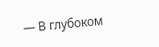— В глубоком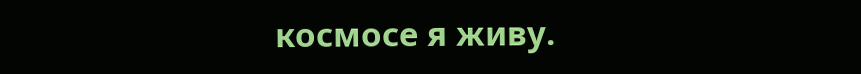космосе я живу.